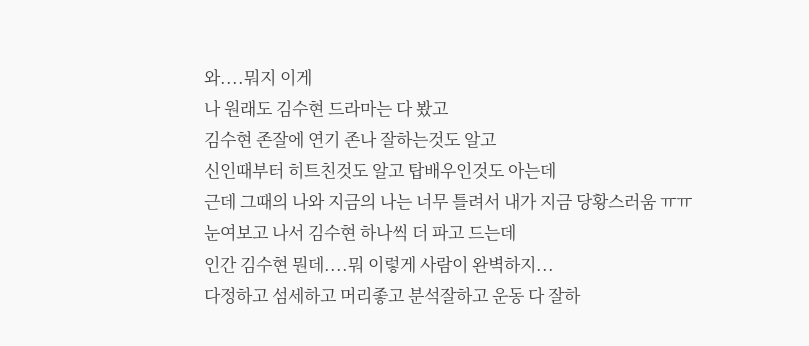와....뭐지 이게
나 원래도 김수현 드라마는 다 봤고
김수현 존잘에 연기 존나 잘하는것도 알고
신인때부터 히트친것도 알고 탑배우인것도 아는데
근데 그때의 나와 지금의 나는 너무 틀려서 내가 지금 당황스러움 ㅠㅠ
눈여보고 나서 김수현 하나씩 더 파고 드는데
인간 김수현 뭔데....뭐 이렇게 사람이 완벽하지...
다정하고 섬세하고 머리좋고 분석잘하고 운동 다 잘하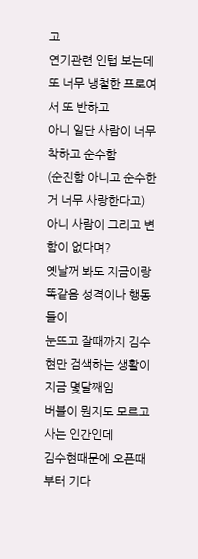고
연기관련 인텁 보는데 또 너무 냉철한 프로여서 또 반하고
아니 일단 사람이 너무 착하고 순수함
(순진함 아니고 순수한거 너무 사랑한다고)
아니 사람이 그리고 변함이 없다며?
옛날꺼 봐도 지금이랑 똑같음 성격이나 행동들이
눈뜨고 잘때까지 김수현만 검색하는 생활이 지금 몇달째임
버블이 뭔지도 모르고 사는 인간인데
김수현때문에 오픈때부터 기다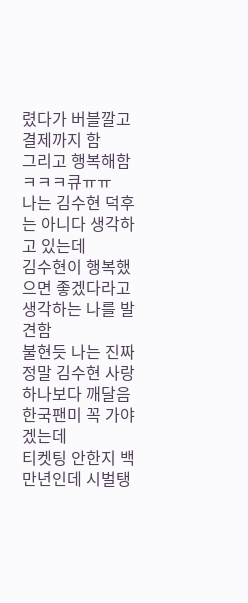렸다가 버블깔고 결제까지 함
그리고 행복해함 ㅋㅋㅋ큐ㅠㅠ
나는 김수현 덕후는 아니다 생각하고 있는데
김수현이 행복했으면 좋겠다라고 생각하는 나를 발견함
불현듯 나는 진짜 정말 김수현 사랑하나보다 깨달음
한국팬미 꼭 가야겠는데
티켓팅 안한지 백만년인데 시벌탱